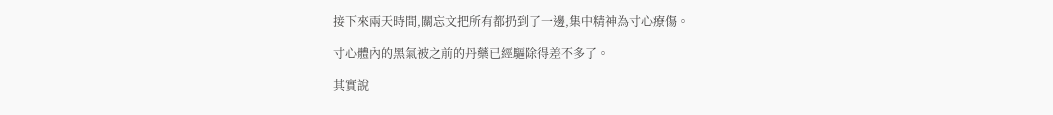接下來兩天時間,關忘文把所有都扔到了一邊,集中精神為寸心療傷。

寸心體內的黑氣被之前的丹藥已經驅除得差不多了。

其實說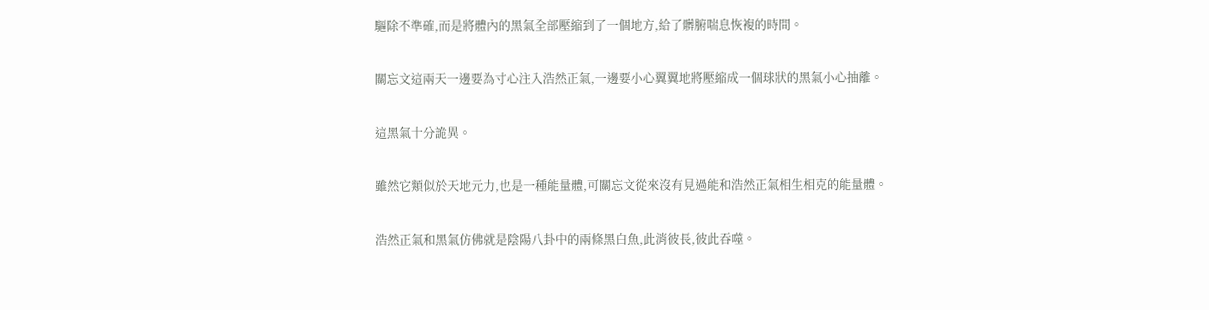驅除不準確,而是將體內的黑氣全部壓縮到了一個地方,給了髒腑喘息恢複的時間。

關忘文這兩天一邊要為寸心注入浩然正氣,一邊要小心翼翼地將壓縮成一個球狀的黑氣小心抽離。

這黑氣十分詭異。

雖然它類似於天地元力,也是一種能量體,可關忘文從來沒有見過能和浩然正氣相生相克的能量體。

浩然正氣和黑氣仿佛就是陰陽八卦中的兩條黑白魚,此消彼長,彼此吞噬。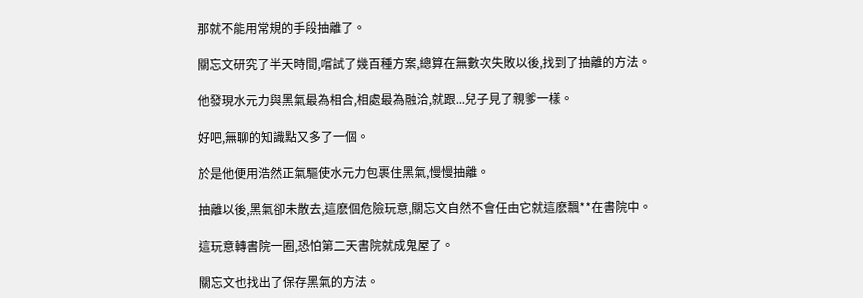那就不能用常規的手段抽離了。

關忘文研究了半天時間,嚐試了幾百種方案,總算在無數次失敗以後,找到了抽離的方法。

他發現水元力與黑氣最為相合,相處最為融洽,就跟...兒子見了親爹一樣。

好吧,無聊的知識點又多了一個。

於是他便用浩然正氣驅使水元力包裹住黑氣,慢慢抽離。

抽離以後,黑氣卻未散去,這麽個危險玩意,關忘文自然不會任由它就這麽飄**在書院中。

這玩意轉書院一圈,恐怕第二天書院就成鬼屋了。

關忘文也找出了保存黑氣的方法。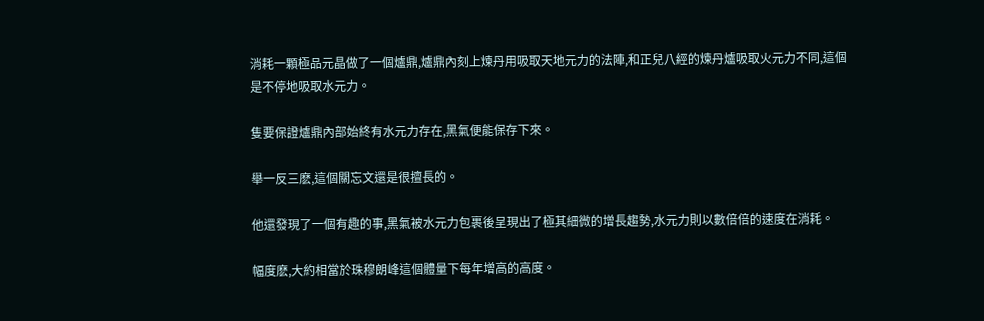消耗一顆極品元晶做了一個爐鼎,爐鼎內刻上煉丹用吸取天地元力的法陣,和正兒八經的煉丹爐吸取火元力不同,這個是不停地吸取水元力。

隻要保證爐鼎內部始終有水元力存在,黑氣便能保存下來。

舉一反三麽,這個關忘文還是很擅長的。

他還發現了一個有趣的事,黑氣被水元力包裹後呈現出了極其細微的增長趨勢,水元力則以數倍倍的速度在消耗。

幅度麽,大約相當於珠穆朗峰這個體量下每年增高的高度。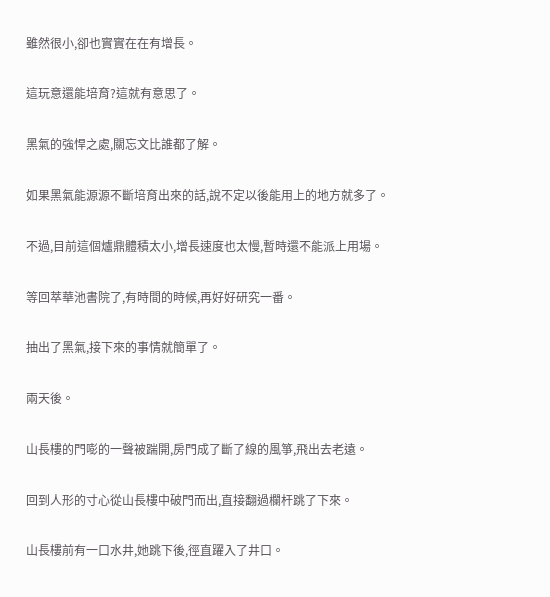雖然很小,卻也實實在在有增長。

這玩意還能培育?這就有意思了。

黑氣的強悍之處,關忘文比誰都了解。

如果黑氣能源源不斷培育出來的話,說不定以後能用上的地方就多了。

不過,目前這個爐鼎體積太小,增長速度也太慢,暫時還不能派上用場。

等回萃華池書院了,有時間的時候,再好好研究一番。

抽出了黑氣,接下來的事情就簡單了。

兩天後。

山長樓的門嘭的一聲被踹開,房門成了斷了線的風箏,飛出去老遠。

回到人形的寸心從山長樓中破門而出,直接翻過欄杆跳了下來。

山長樓前有一口水井,她跳下後,徑直躍入了井口。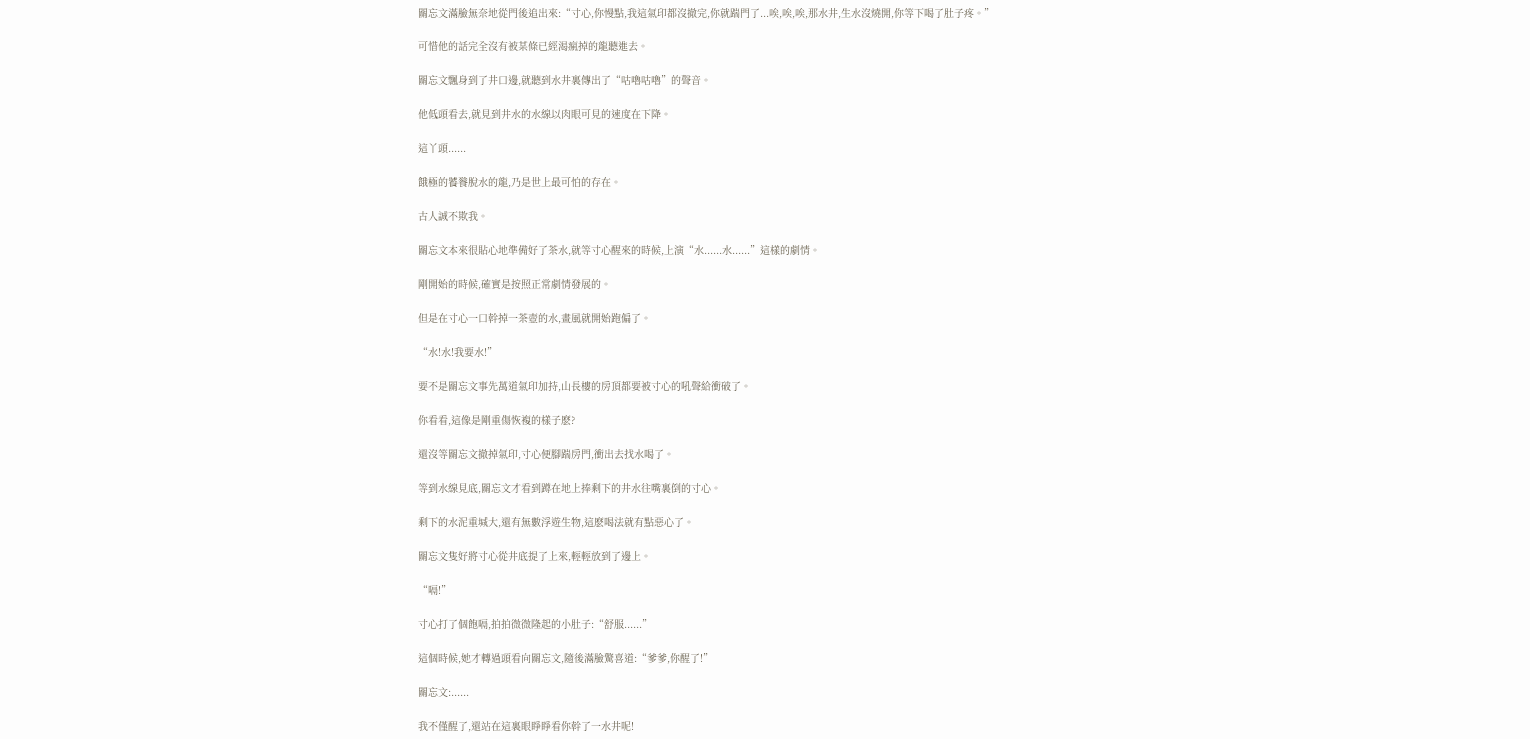關忘文滿臉無奈地從門後追出來:“寸心,你慢點,我這氣印都沒撤完,你就踹門了...唉,唉,唉,那水井,生水沒燒開,你等下喝了肚子疼。”

可惜他的話完全沒有被某條已經渴瘋掉的龍聽進去。

關忘文飄身到了井口邊,就聽到水井裏傳出了“咕嚕咕嚕”的聲音。

他低頭看去,就見到井水的水線以肉眼可見的速度在下降。

這丫頭......

餓極的饕餮脫水的龍,乃是世上最可怕的存在。

古人誠不欺我。

關忘文本來很貼心地準備好了茶水,就等寸心醒來的時候,上演“水......水......”這樣的劇情。

剛開始的時候,確實是按照正常劇情發展的。

但是在寸心一口幹掉一茶壺的水,畫風就開始跑偏了。

“水!水!我要水!”

要不是關忘文事先萬道氣印加持,山長樓的房頂都要被寸心的吼聲給衝破了。

你看看,這像是剛重傷恢複的樣子麽?

還沒等關忘文撤掉氣印,寸心便腳踹房門,衝出去找水喝了。

等到水線見底,關忘文才看到蹲在地上捧剩下的井水往嘴裏倒的寸心。

剩下的水泥重堿大,還有無數浮遊生物,這麽喝法就有點惡心了。

關忘文隻好將寸心從井底提了上來,輕輕放到了邊上。

“嗝!”

寸心打了個飽嗝,拍拍微微隆起的小肚子:“舒服......”

這個時候,她才轉過頭看向關忘文,隨後滿臉驚喜道:“爹爹,你醒了!”

關忘文:......

我不僅醒了,還站在這裏眼睜睜看你幹了一水井呢!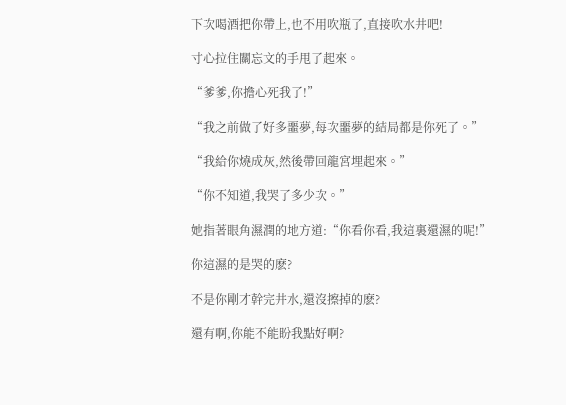下次喝酒把你帶上,也不用吹瓶了,直接吹水井吧!

寸心拉住關忘文的手甩了起來。

“爹爹,你擔心死我了!”

“我之前做了好多噩夢,每次噩夢的結局都是你死了。”

“我給你燒成灰,然後帶回龍宮埋起來。”

“你不知道,我哭了多少次。”

她指著眼角濕潤的地方道:“你看你看,我這裏還濕的呢!”

你這濕的是哭的麽?

不是你剛才幹完井水,還沒擦掉的麽?

還有啊,你能不能盼我點好啊?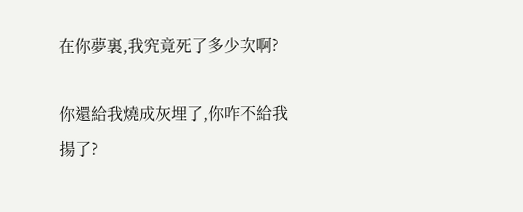在你夢裏,我究竟死了多少次啊?

你還給我燒成灰埋了,你咋不給我揚了?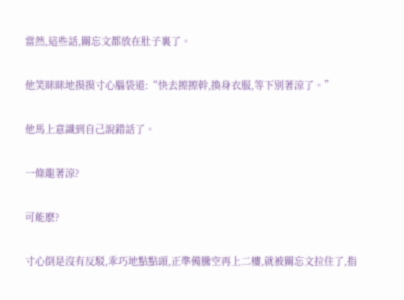當然,這些話,關忘文都放在肚子裏了。

他笑眯眯地摸摸寸心腦袋道:“快去擦擦幹,換身衣服,等下別著涼了。”

他馬上意識到自己說錯話了。

一條龍著涼?

可能麽?

寸心倒是沒有反駁,乖巧地點點頭,正準備騰空再上二樓,就被關忘文拉住了,指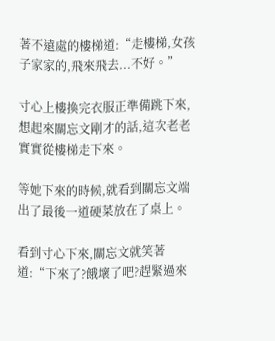著不遠處的樓梯道:“走樓梯,女孩子家家的,飛來飛去...不好。”

寸心上樓換完衣服正準備跳下來,想起來關忘文剛才的話,這次老老實實從樓梯走下來。

等她下來的時候,就看到關忘文端出了最後一道硬菜放在了桌上。

看到寸心下來,關忘文就笑著道:“下來了?餓壞了吧?趕緊過來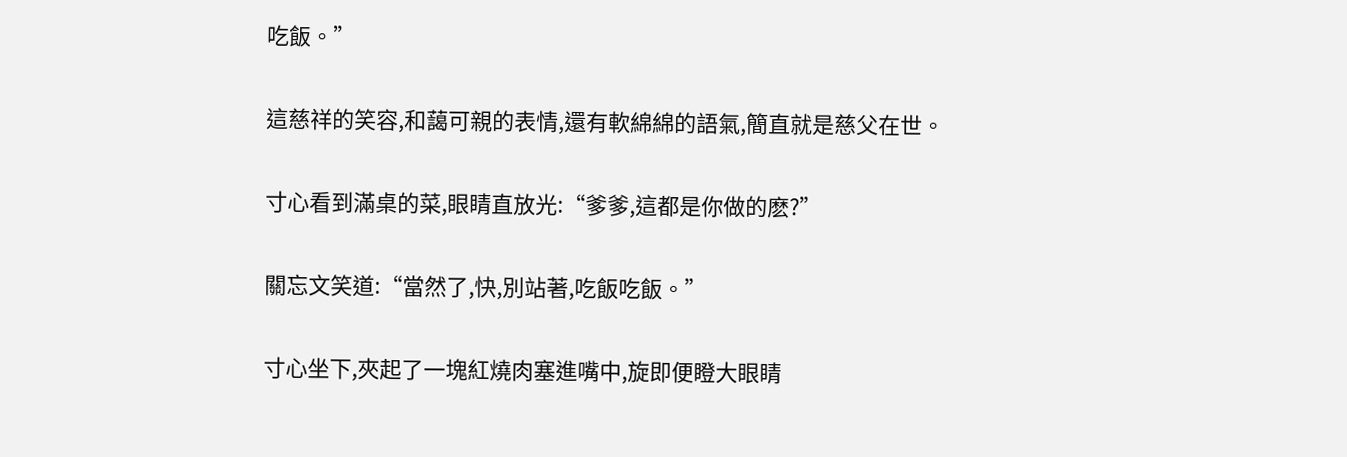吃飯。”

這慈祥的笑容,和藹可親的表情,還有軟綿綿的語氣,簡直就是慈父在世。

寸心看到滿桌的菜,眼睛直放光:“爹爹,這都是你做的麽?”

關忘文笑道:“當然了,快,別站著,吃飯吃飯。”

寸心坐下,夾起了一塊紅燒肉塞進嘴中,旋即便瞪大眼睛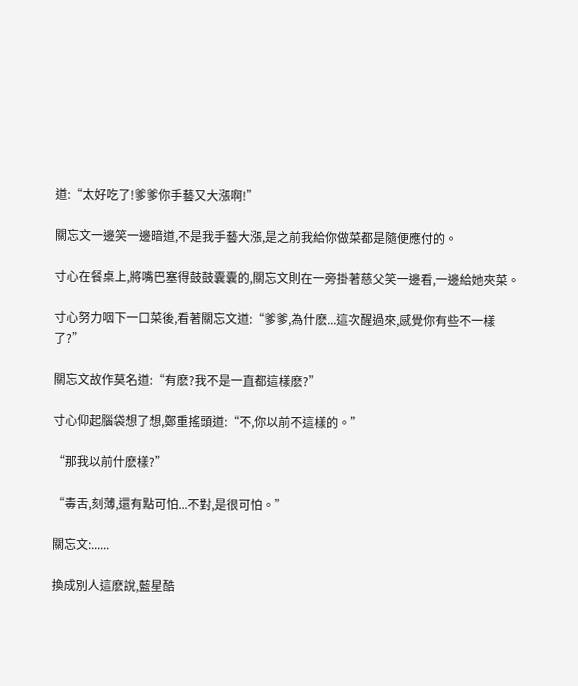道:“太好吃了!爹爹你手藝又大漲啊!”

關忘文一邊笑一邊暗道,不是我手藝大漲,是之前我給你做菜都是隨便應付的。

寸心在餐桌上,將嘴巴塞得鼓鼓囊囊的,關忘文則在一旁掛著慈父笑一邊看,一邊給她夾菜。

寸心努力咽下一口菜後,看著關忘文道:“爹爹,為什麽...這次醒過來,感覺你有些不一樣了?”

關忘文故作莫名道:“有麽?我不是一直都這樣麽?”

寸心仰起腦袋想了想,鄭重搖頭道:“不,你以前不這樣的。”

“那我以前什麽樣?”

“毒舌,刻薄,還有點可怕...不對,是很可怕。”

關忘文:......

換成別人這麽說,藍星酷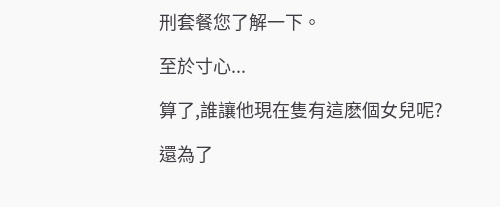刑套餐您了解一下。

至於寸心...

算了,誰讓他現在隻有這麽個女兒呢?

還為了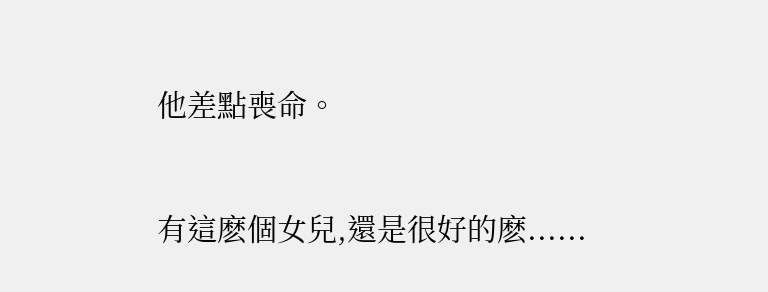他差點喪命。

有這麽個女兒,還是很好的麽......